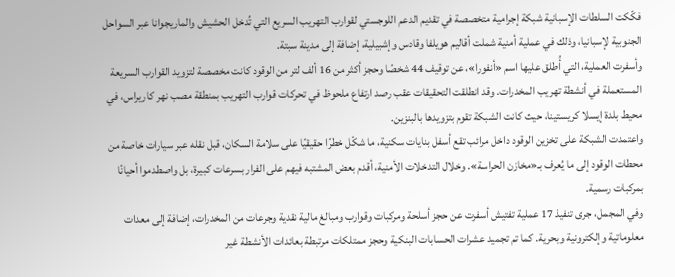فكّكت السلطات الإسبانية شبكة إجرامية متخصصة في تقديم الدعم اللوجستي لقوارب التهريب السريع التي تُدخل الحشيش والماريجوانا عبر السواحل الجنوبية لإسبانيا، وذلك في عملية أمنية شملت أقاليم هويلفا وقادس وإشبيلية، إضافة إلى مدينة سبتة.
وأسفرت العملية، التي أُطلق عليها اسم «أنفورا»، عن توقيف 44 شخصًا وحجز أكثر من 16 ألف لتر من الوقود كانت مخصصة لتزويد القوارب السريعة المستعملة في أنشطة تهريب المخدرات. وقد انطلقت التحقيقات عقب رصد ارتفاع ملحوظ في تحركات قوارب التهريب بمنطقة مصب نهر كاريراس، في محيط بلدة إيسلا كريستينا، حيث كانت الشبكة تقوم بتزويدها بالبنزين.
واعتمدت الشبكة على تخزين الوقود داخل مرائب تقع أسفل بنايات سكنية، ما شكّل خطرًا حقيقيًا على سلامة السكان، قبل نقله عبر سيارات خاصة من محطات الوقود إلى ما يُعرف بـ«مخازن الحراسة». وخلال التدخلات الأمنية، أقدم بعض المشتبه فيهم على الفرار بسرعات كبيرة، بل واصطدموا أحيانًا بمركبات رسمية.
وفي المجمل، جرى تنفيذ 17 عملية تفتيش أسفرت عن حجز أسلحة ومركبات وقوارب ومبالغ مالية نقدية وجرعات من المخدرات، إضافة إلى معدات معلوماتية وإلكترونية وبحرية. كما تم تجميد عشرات الحسابات البنكية وحجز ممتلكات مرتبطة بعائدات الأنشطة غير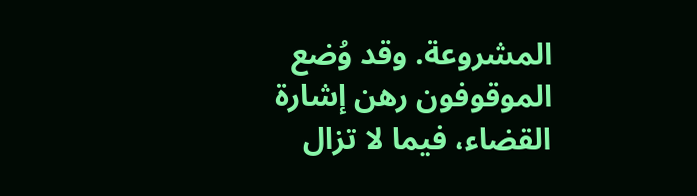المشروعة. وقد وُضع الموقوفون رهن إشارة القضاء، فيما لا تزال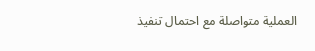العملية متواصلة مع احتمال تنفيذ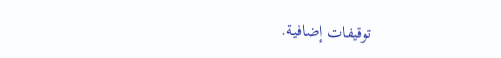توقيفات إضافية.